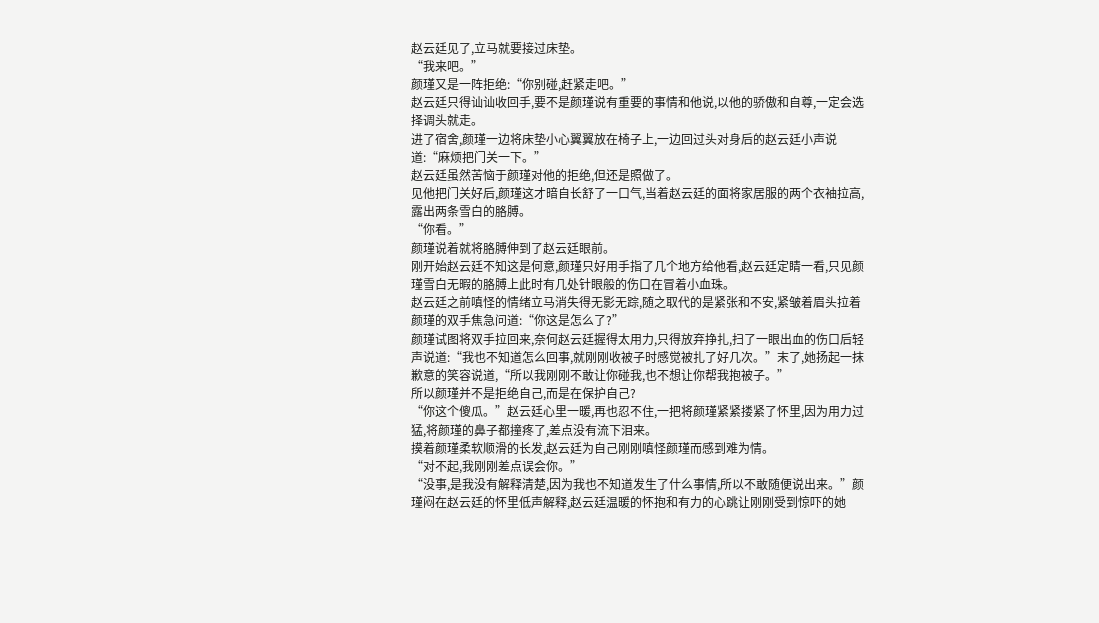赵云廷见了,立马就要接过床垫。
“我来吧。”
颜瑾又是一阵拒绝:“你别碰,赶紧走吧。”
赵云廷只得讪讪收回手,要不是颜瑾说有重要的事情和他说,以他的骄傲和自尊,一定会选择调头就走。
进了宿舍,颜瑾一边将床垫小心翼翼放在椅子上,一边回过头对身后的赵云廷小声说道:“麻烦把门关一下。”
赵云廷虽然苦恼于颜瑾对他的拒绝,但还是照做了。
见他把门关好后,颜瑾这才暗自长舒了一口气,当着赵云廷的面将家居服的两个衣袖拉高,露出两条雪白的胳膊。
“你看。”
颜瑾说着就将胳膊伸到了赵云廷眼前。
刚开始赵云廷不知这是何意,颜瑾只好用手指了几个地方给他看,赵云廷定睛一看,只见颜瑾雪白无暇的胳膊上此时有几处针眼般的伤口在冒着小血珠。
赵云廷之前嗔怪的情绪立马消失得无影无踪,随之取代的是紧张和不安,紧皱着眉头拉着颜瑾的双手焦急问道:“你这是怎么了?”
颜瑾试图将双手拉回来,奈何赵云廷握得太用力,只得放弃挣扎,扫了一眼出血的伤口后轻声说道:“我也不知道怎么回事,就刚刚收被子时感觉被扎了好几次。”末了,她扬起一抹歉意的笑容说道,“所以我刚刚不敢让你碰我,也不想让你帮我抱被子。”
所以颜瑾并不是拒绝自己,而是在保护自己?
“你这个傻瓜。”赵云廷心里一暖,再也忍不住,一把将颜瑾紧紧搂紧了怀里,因为用力过猛,将颜瑾的鼻子都撞疼了,差点没有流下泪来。
摸着颜瑾柔软顺滑的长发,赵云廷为自己刚刚嗔怪颜瑾而感到难为情。
“对不起,我刚刚差点误会你。”
“没事,是我没有解释清楚,因为我也不知道发生了什么事情,所以不敢随便说出来。”颜瑾闷在赵云廷的怀里低声解释,赵云廷温暖的怀抱和有力的心跳让刚刚受到惊吓的她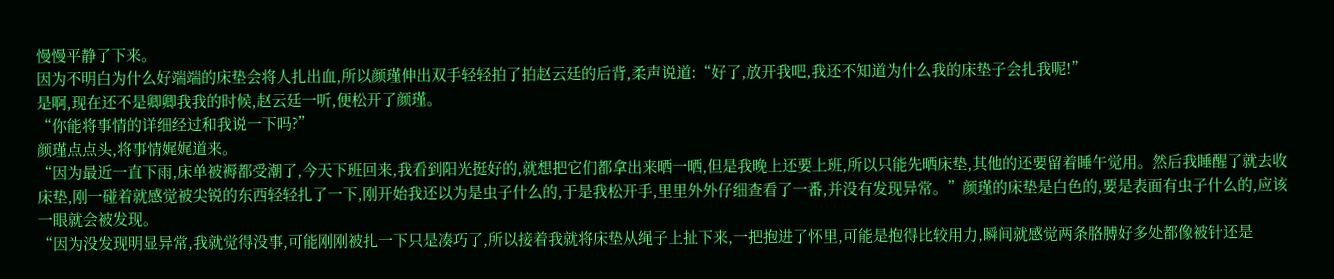慢慢平静了下来。
因为不明白为什么好端端的床垫会将人扎出血,所以颜瑾伸出双手轻轻拍了拍赵云廷的后背,柔声说道:“好了,放开我吧,我还不知道为什么我的床垫子会扎我呢!”
是啊,现在还不是卿卿我我的时候,赵云廷一听,便松开了颜瑾。
“你能将事情的详细经过和我说一下吗?”
颜瑾点点头,将事情娓娓道来。
“因为最近一直下雨,床单被褥都受潮了,今天下班回来,我看到阳光挺好的,就想把它们都拿出来晒一晒,但是我晚上还要上班,所以只能先晒床垫,其他的还要留着睡午觉用。然后我睡醒了就去收床垫,刚一碰着就感觉被尖锐的东西轻轻扎了一下,刚开始我还以为是虫子什么的,于是我松开手,里里外外仔细查看了一番,并没有发现异常。”颜瑾的床垫是白色的,要是表面有虫子什么的,应该一眼就会被发现。
“因为没发现明显异常,我就觉得没事,可能刚刚被扎一下只是凑巧了,所以接着我就将床垫从绳子上扯下来,一把抱进了怀里,可能是抱得比较用力,瞬间就感觉两条胳膊好多处都像被针还是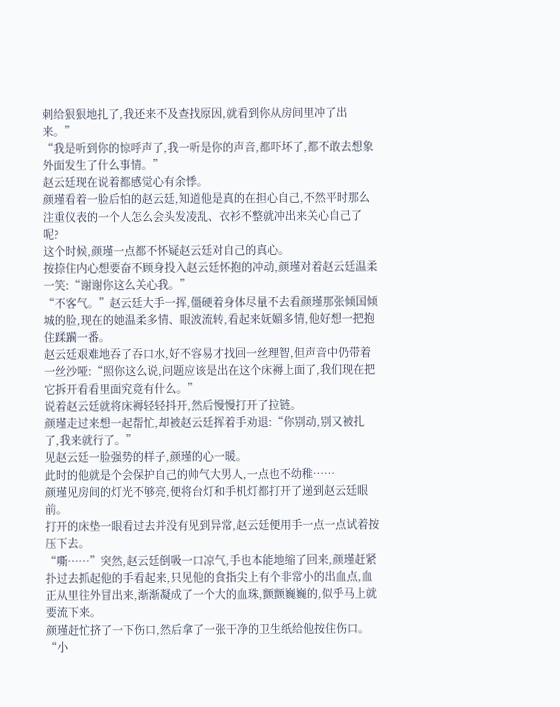刺给狠狠地扎了,我还来不及查找原因,就看到你从房间里冲了出来。”
“我是听到你的惊呼声了,我一听是你的声音,都吓坏了,都不敢去想象外面发生了什么事情。”
赵云廷现在说着都感觉心有余悸。
颜瑾看着一脸后怕的赵云廷,知道他是真的在担心自己,不然平时那么注重仪表的一个人怎么会头发凌乱、衣衫不整就冲出来关心自己了呢?
这个时候,颜瑾一点都不怀疑赵云廷对自己的真心。
按捺住内心想要奋不顾身投入赵云廷怀抱的冲动,颜瑾对着赵云廷温柔一笑:“谢谢你这么关心我。”
“不客气。”赵云廷大手一挥,僵硬着身体尽量不去看颜瑾那张倾国倾城的脸,现在的她温柔多情、眼波流转,看起来妩媚多情,他好想一把抱住蹂躏一番。
赵云廷艰难地吞了吞口水,好不容易才找回一丝理智,但声音中仍带着一丝沙哑:“照你这么说,问题应该是出在这个床褥上面了,我们现在把它拆开看看里面究竟有什么。”
说着赵云廷就将床褥轻轻抖开,然后慢慢打开了拉链。
颜瑾走过来想一起帮忙,却被赵云廷挥着手劝退:“你别动,别又被扎了,我来就行了。”
见赵云廷一脸强势的样子,颜瑾的心一暖。
此时的他就是个会保护自己的帅气大男人,一点也不幼稚……
颜瑾见房间的灯光不够亮,便将台灯和手机灯都打开了递到赵云廷眼前。
打开的床垫一眼看过去并没有见到异常,赵云廷便用手一点一点试着按压下去。
“嘶……”突然,赵云廷倒吸一口凉气,手也本能地缩了回来,颜瑾赶紧扑过去抓起他的手看起来,只见他的食指尖上有个非常小的出血点,血正从里往外冒出来,渐渐凝成了一个大的血珠,颤颤巍巍的,似乎马上就要流下来。
颜瑾赶忙挤了一下伤口,然后拿了一张干净的卫生纸给他按住伤口。
“小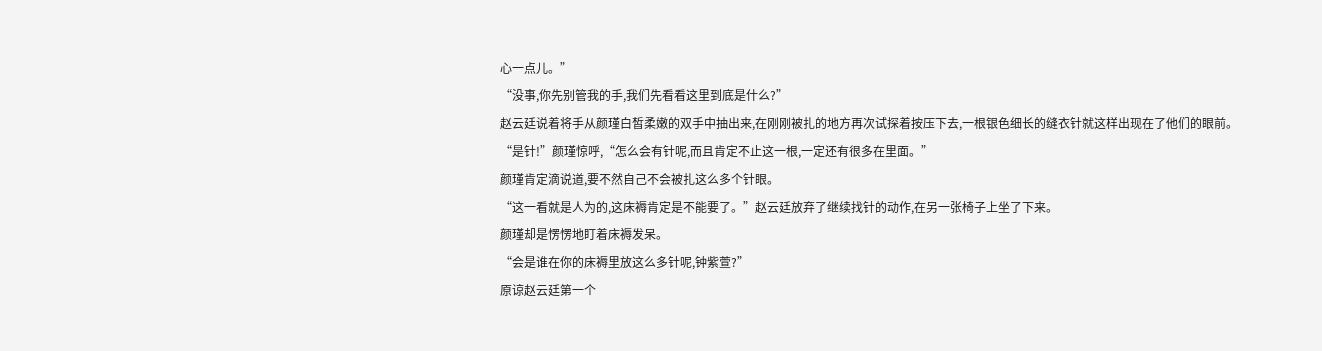心一点儿。”
“没事,你先别管我的手,我们先看看这里到底是什么?”
赵云廷说着将手从颜瑾白皙柔嫩的双手中抽出来,在刚刚被扎的地方再次试探着按压下去,一根银色细长的缝衣针就这样出现在了他们的眼前。
“是针!”颜瑾惊呼,“怎么会有针呢,而且肯定不止这一根,一定还有很多在里面。”
颜瑾肯定滴说道,要不然自己不会被扎这么多个针眼。
“这一看就是人为的,这床褥肯定是不能要了。”赵云廷放弃了继续找针的动作,在另一张椅子上坐了下来。
颜瑾却是愣愣地盯着床褥发呆。
“会是谁在你的床褥里放这么多针呢,钟紫萱?”
原谅赵云廷第一个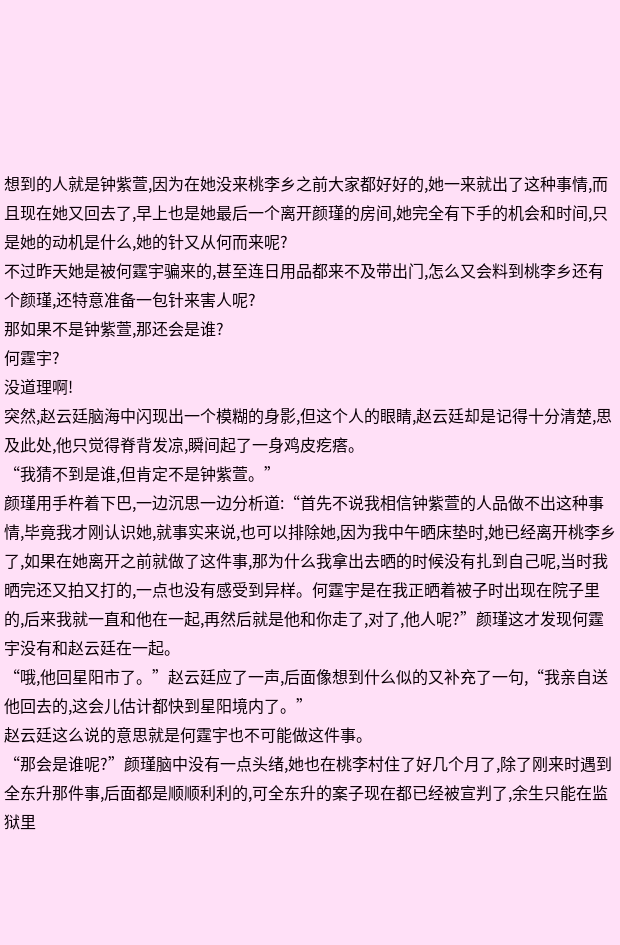想到的人就是钟紫萱,因为在她没来桃李乡之前大家都好好的,她一来就出了这种事情,而且现在她又回去了,早上也是她最后一个离开颜瑾的房间,她完全有下手的机会和时间,只是她的动机是什么,她的针又从何而来呢?
不过昨天她是被何霆宇骗来的,甚至连日用品都来不及带出门,怎么又会料到桃李乡还有个颜瑾,还特意准备一包针来害人呢?
那如果不是钟紫萱,那还会是谁?
何霆宇?
没道理啊!
突然,赵云廷脑海中闪现出一个模糊的身影,但这个人的眼睛,赵云廷却是记得十分清楚,思及此处,他只觉得脊背发凉,瞬间起了一身鸡皮疙瘩。
“我猜不到是谁,但肯定不是钟紫萱。”
颜瑾用手杵着下巴,一边沉思一边分析道:“首先不说我相信钟紫萱的人品做不出这种事情,毕竟我才刚认识她,就事实来说,也可以排除她,因为我中午晒床垫时,她已经离开桃李乡了,如果在她离开之前就做了这件事,那为什么我拿出去晒的时候没有扎到自己呢,当时我晒完还又拍又打的,一点也没有感受到异样。何霆宇是在我正晒着被子时出现在院子里的,后来我就一直和他在一起,再然后就是他和你走了,对了,他人呢?”颜瑾这才发现何霆宇没有和赵云廷在一起。
“哦,他回星阳市了。”赵云廷应了一声,后面像想到什么似的又补充了一句,“我亲自送他回去的,这会儿估计都快到星阳境内了。”
赵云廷这么说的意思就是何霆宇也不可能做这件事。
“那会是谁呢?”颜瑾脑中没有一点头绪,她也在桃李村住了好几个月了,除了刚来时遇到全东升那件事,后面都是顺顺利利的,可全东升的案子现在都已经被宣判了,余生只能在监狱里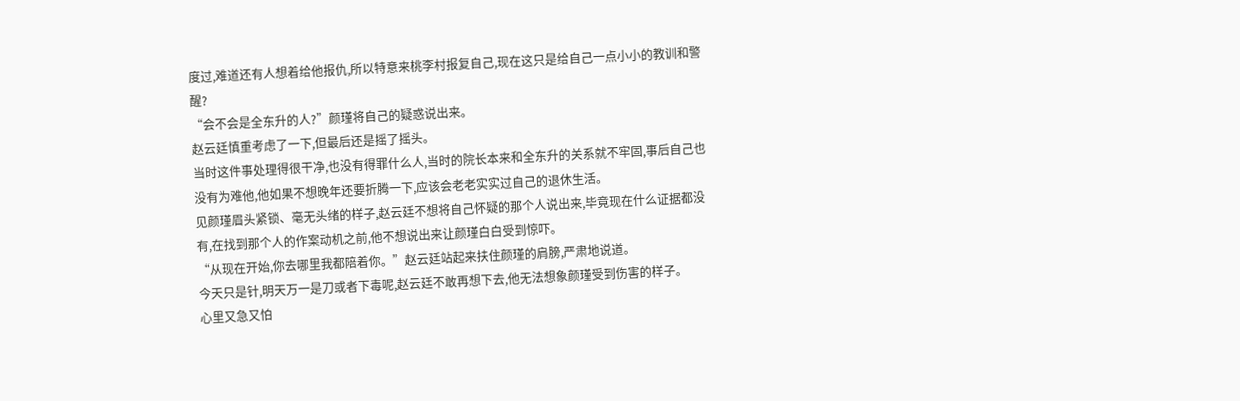度过,难道还有人想着给他报仇,所以特意来桃李村报复自己,现在这只是给自己一点小小的教训和警醒?
“会不会是全东升的人?”颜瑾将自己的疑惑说出来。
赵云廷慎重考虑了一下,但最后还是摇了摇头。
当时这件事处理得很干净,也没有得罪什么人,当时的院长本来和全东升的关系就不牢固,事后自己也没有为难他,他如果不想晚年还要折腾一下,应该会老老实实过自己的退休生活。
见颜瑾眉头紧锁、毫无头绪的样子,赵云廷不想将自己怀疑的那个人说出来,毕竟现在什么证据都没有,在找到那个人的作案动机之前,他不想说出来让颜瑾白白受到惊吓。
“从现在开始,你去哪里我都陪着你。”赵云廷站起来扶住颜瑾的肩膀,严肃地说道。
今天只是针,明天万一是刀或者下毒呢,赵云廷不敢再想下去,他无法想象颜瑾受到伤害的样子。
心里又急又怕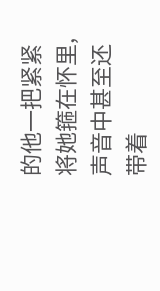的他一把紧紧将她箍在怀里,声音中甚至还带着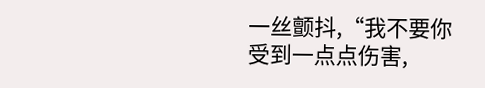一丝颤抖,“我不要你受到一点点伤害,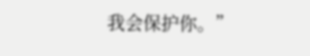我会保护你。”